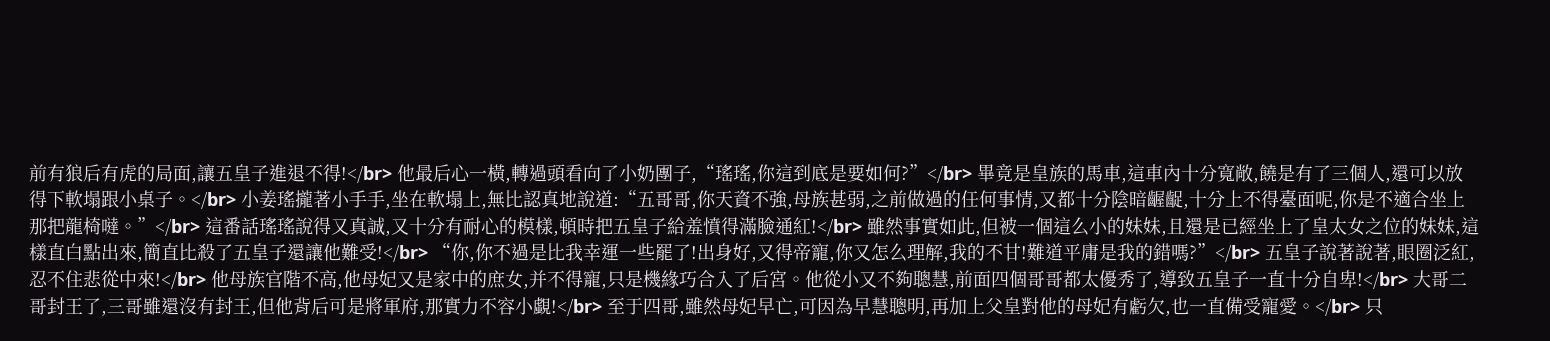前有狼后有虎的局面,讓五皇子進退不得!</br> 他最后心一橫,轉過頭看向了小奶團子,“瑤瑤,你這到底是要如何?”</br> 畢竟是皇族的馬車,這車內十分寬敞,饒是有了三個人,還可以放得下軟塌跟小桌子。</br> 小姜瑤攏著小手手,坐在軟塌上,無比認真地說道:“五哥哥,你天資不強,母族甚弱,之前做過的任何事情,又都十分陰暗齷齪,十分上不得臺面呢,你是不適合坐上那把龍椅噠。”</br> 這番話瑤瑤說得又真誠,又十分有耐心的模樣,頓時把五皇子給羞憤得滿臉通紅!</br> 雖然事實如此,但被一個這么小的妹妹,且還是已經坐上了皇太女之位的妹妹,這樣直白點出來,簡直比殺了五皇子還讓他難受!</br> “你,你不過是比我幸運一些罷了!出身好,又得帝寵,你又怎么理解,我的不甘!難道平庸是我的錯嗎?”</br> 五皇子說著說著,眼圈泛紅,忍不住悲從中來!</br> 他母族官階不高,他母妃又是家中的庶女,并不得寵,只是機緣巧合入了后宮。他從小又不夠聰慧,前面四個哥哥都太優秀了,導致五皇子一直十分自卑!</br> 大哥二哥封王了,三哥雖還沒有封王,但他背后可是將軍府,那實力不容小覷!</br> 至于四哥,雖然母妃早亡,可因為早慧聰明,再加上父皇對他的母妃有虧欠,也一直備受寵愛。</br> 只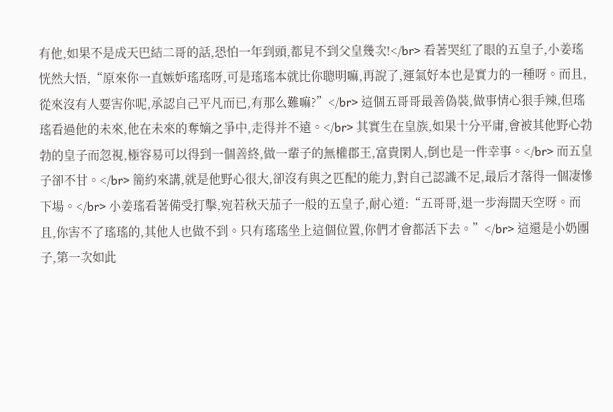有他,如果不是成天巴結二哥的話,恐怕一年到頭,都見不到父皇幾次!</br> 看著哭紅了眼的五皇子,小姜瑤恍然大悟,“原來你一直嫉妒瑤瑤呀,可是瑤瑤本就比你聰明嘛,再說了,運氣好本也是實力的一種呀。而且,從來沒有人要害你呢,承認自己平凡而已,有那么難嘛?”</br> 這個五哥哥最善偽裝,做事情心狠手辣,但瑤瑤看過他的未來,他在未來的奪嫡之爭中,走得并不遠。</br> 其實生在皇族,如果十分平庸,會被其他野心勃勃的皇子而忽視,極容易可以得到一個善終,做一輩子的無權郡王,富貴閑人,倒也是一件幸事。</br> 而五皇子卻不甘。</br> 簡約來講,就是他野心很大,卻沒有與之匹配的能力,對自己認識不足,最后才落得一個凄慘下場。</br> 小姜瑤看著備受打擊,宛若秋天茄子一般的五皇子,耐心道:“五哥哥,退一步海闊天空呀。而且,你害不了瑤瑤的,其他人也做不到。只有瑤瑤坐上這個位置,你們才會都活下去。”</br> 這還是小奶團子,第一次如此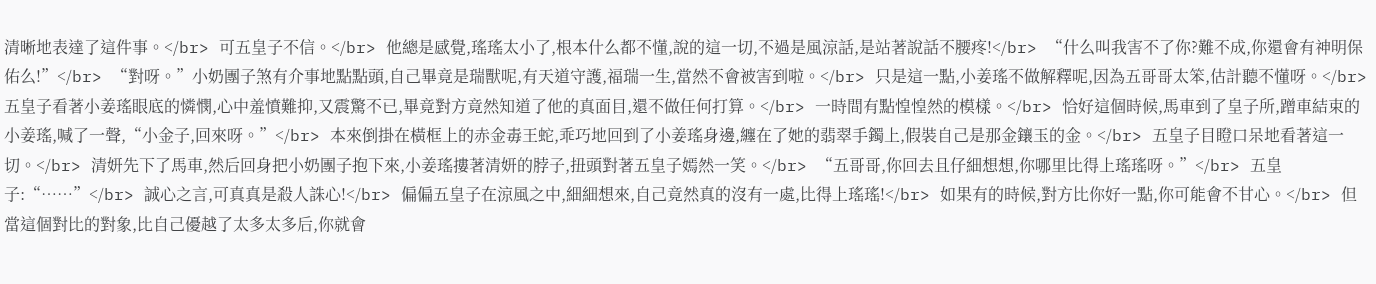清晰地表達了這件事。</br> 可五皇子不信。</br> 他總是感覺,瑤瑤太小了,根本什么都不懂,說的這一切,不過是風涼話,是站著說話不腰疼!</br> “什么叫我害不了你?難不成,你還會有神明保佑么!”</br> “對呀。”小奶團子煞有介事地點點頭,自己畢竟是瑞獸呢,有天道守護,福瑞一生,當然不會被害到啦。</br> 只是這一點,小姜瑤不做解釋呢,因為五哥哥太笨,估計聽不懂呀。</br> 五皇子看著小姜瑤眼底的憐憫,心中羞憤難抑,又震驚不已,畢竟對方竟然知道了他的真面目,還不做任何打算。</br> 一時間有點惶惶然的模樣。</br> 恰好這個時候,馬車到了皇子所,蹭車結束的小姜瑤,喊了一聲,“小金子,回來呀。”</br> 本來倒掛在橫框上的赤金毒王蛇,乖巧地回到了小姜瑤身邊,纏在了她的翡翠手鐲上,假裝自己是那金鑲玉的金。</br> 五皇子目瞪口呆地看著這一切。</br> 清妍先下了馬車,然后回身把小奶團子抱下來,小姜瑤摟著清妍的脖子,扭頭對著五皇子嫣然一笑。</br> “五哥哥,你回去且仔細想想,你哪里比得上瑤瑤呀。”</br> 五皇子:“……”</br> 誠心之言,可真真是殺人誅心!</br> 偏偏五皇子在涼風之中,細細想來,自己竟然真的沒有一處,比得上瑤瑤!</br> 如果有的時候,對方比你好一點,你可能會不甘心。</br> 但當這個對比的對象,比自己優越了太多太多后,你就會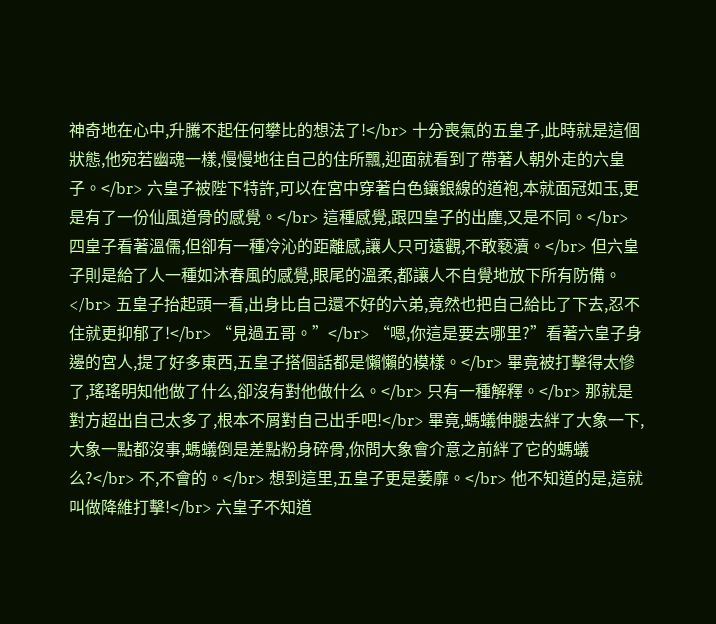神奇地在心中,升騰不起任何攀比的想法了!</br> 十分喪氣的五皇子,此時就是這個狀態,他宛若幽魂一樣,慢慢地往自己的住所飄,迎面就看到了帶著人朝外走的六皇子。</br> 六皇子被陛下特許,可以在宮中穿著白色鑲銀線的道袍,本就面冠如玉,更是有了一份仙風道骨的感覺。</br> 這種感覺,跟四皇子的出塵,又是不同。</br> 四皇子看著溫儒,但卻有一種冷沁的距離感,讓人只可遠觀,不敢褻瀆。</br> 但六皇子則是給了人一種如沐春風的感覺,眼尾的溫柔,都讓人不自覺地放下所有防備。</br> 五皇子抬起頭一看,出身比自己還不好的六弟,竟然也把自己給比了下去,忍不住就更抑郁了!</br> “見過五哥。”</br> “嗯,你這是要去哪里?”看著六皇子身邊的宮人,提了好多東西,五皇子搭個話都是懶懶的模樣。</br> 畢竟被打擊得太慘了,瑤瑤明知他做了什么,卻沒有對他做什么。</br> 只有一種解釋。</br> 那就是對方超出自己太多了,根本不屑對自己出手吧!</br> 畢竟,螞蟻伸腿去絆了大象一下,大象一點都沒事,螞蟻倒是差點粉身碎骨,你問大象會介意之前絆了它的螞蟻么?</br> 不,不會的。</br> 想到這里,五皇子更是萎靡。</br> 他不知道的是,這就叫做降維打擊!</br> 六皇子不知道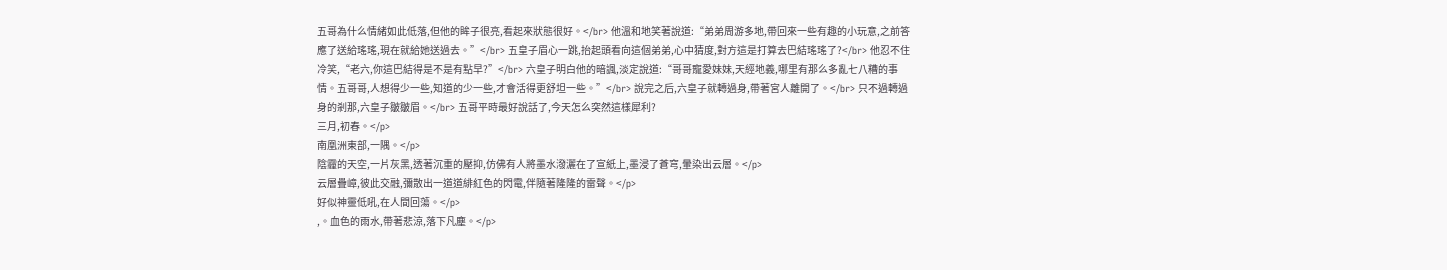五哥為什么情緒如此低落,但他的眸子很亮,看起來狀態很好。</br> 他溫和地笑著說道:“弟弟周游多地,帶回來一些有趣的小玩意,之前答應了送給瑤瑤,現在就給她送過去。”</br> 五皇子眉心一跳,抬起頭看向這個弟弟,心中猜度,對方這是打算去巴結瑤瑤了?</br> 他忍不住冷笑,“老六,你這巴結得是不是有點早?”</br> 六皇子明白他的暗諷,淡定說道:“哥哥寵愛妹妹,天經地義,哪里有那么多亂七八糟的事情。五哥哥,人想得少一些,知道的少一些,才會活得更舒坦一些。”</br> 說完之后,六皇子就轉過身,帶著宮人離開了。</br> 只不過轉過身的剎那,六皇子皺皺眉。</br> 五哥平時最好說話了,今天怎么突然這樣犀利?
三月,初春。</p>
南凰洲東部,一隅。</p>
陰霾的天空,一片灰黑,透著沉重的壓抑,仿佛有人將墨水潑灑在了宣紙上,墨浸了蒼穹,暈染出云層。</p>
云層疊嶂,彼此交融,彌散出一道道緋紅色的閃電,伴隨著隆隆的雷聲。</p>
好似神靈低吼,在人間回蕩。</p>
,。血色的雨水,帶著悲涼,落下凡塵。</p>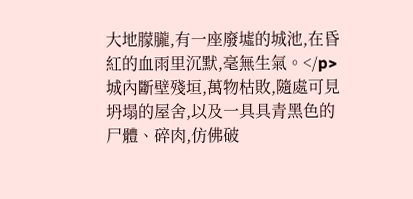大地朦朧,有一座廢墟的城池,在昏紅的血雨里沉默,毫無生氣。</p>
城內斷壁殘垣,萬物枯敗,隨處可見坍塌的屋舍,以及一具具青黑色的尸體、碎肉,仿佛破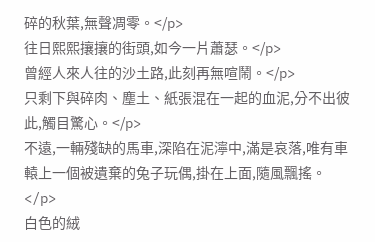碎的秋葉,無聲凋零。</p>
往日熙熙攘攘的街頭,如今一片蕭瑟。</p>
曾經人來人往的沙土路,此刻再無喧鬧。</p>
只剩下與碎肉、塵土、紙張混在一起的血泥,分不出彼此,觸目驚心。</p>
不遠,一輛殘缺的馬車,深陷在泥濘中,滿是哀落,唯有車轅上一個被遺棄的兔子玩偶,掛在上面,隨風飄搖。</p>
白色的絨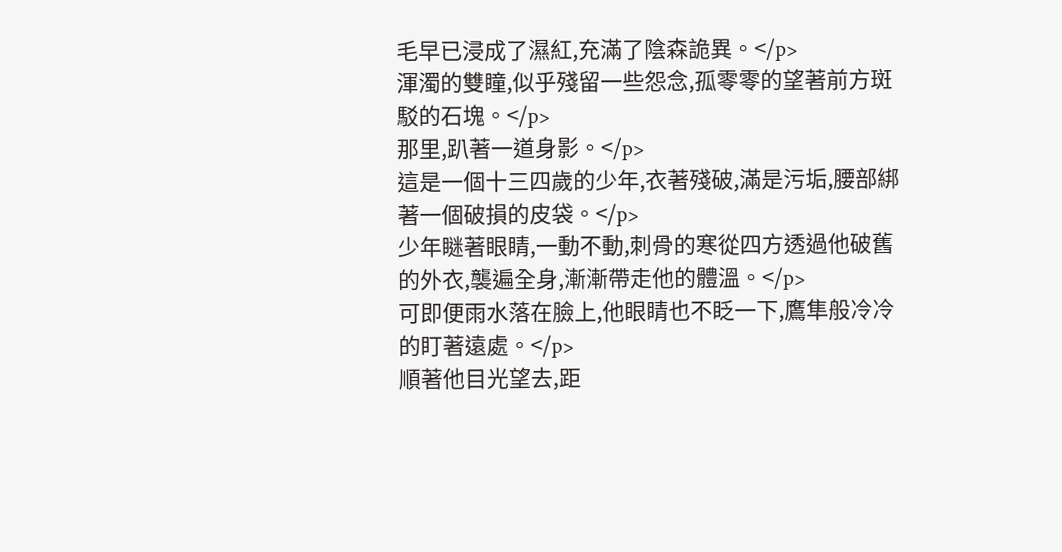毛早已浸成了濕紅,充滿了陰森詭異。</p>
渾濁的雙瞳,似乎殘留一些怨念,孤零零的望著前方斑駁的石塊。</p>
那里,趴著一道身影。</p>
這是一個十三四歲的少年,衣著殘破,滿是污垢,腰部綁著一個破損的皮袋。</p>
少年瞇著眼睛,一動不動,刺骨的寒從四方透過他破舊的外衣,襲遍全身,漸漸帶走他的體溫。</p>
可即便雨水落在臉上,他眼睛也不眨一下,鷹隼般冷冷的盯著遠處。</p>
順著他目光望去,距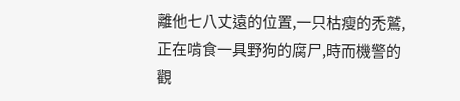離他七八丈遠的位置,一只枯瘦的禿鷲,正在啃食一具野狗的腐尸,時而機警的觀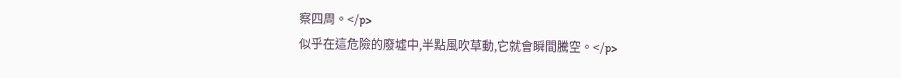察四周。</p>
似乎在這危險的廢墟中,半點風吹草動,它就會瞬間騰空。</p>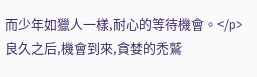而少年如獵人一樣,耐心的等待機會。</p>
良久之后,機會到來,貪婪的禿鷲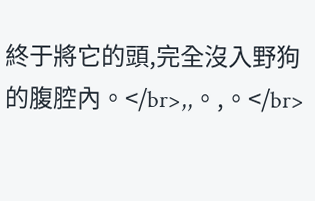終于將它的頭,完全沒入野狗的腹腔內。</br>,,。,。</br>